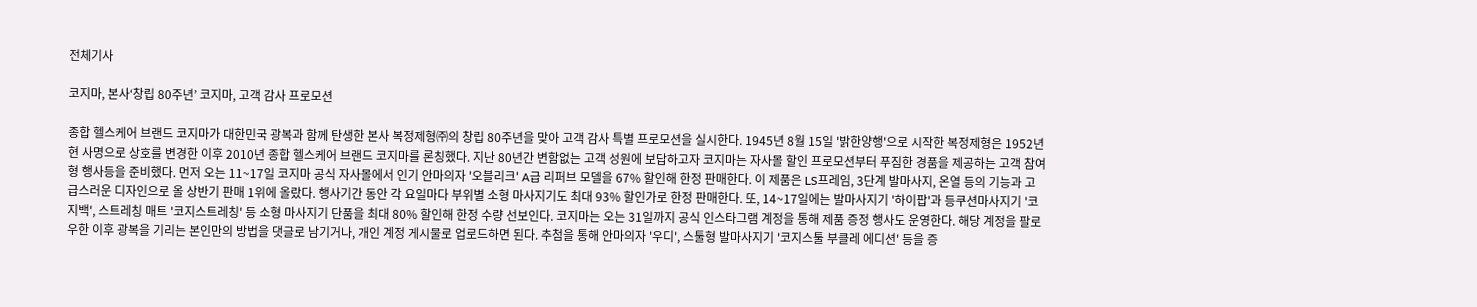전체기사

코지마, 본사‘창립 80주년’ 코지마, 고객 감사 프로모션

종합 헬스케어 브랜드 코지마가 대한민국 광복과 함께 탄생한 본사 복정제형㈜의 창립 80주년을 맞아 고객 감사 특별 프로모션을 실시한다. 1945년 8월 15일 '밝한양행'으로 시작한 복정제형은 1952년 현 사명으로 상호를 변경한 이후 2010년 종합 헬스케어 브랜드 코지마를 론칭했다. 지난 80년간 변함없는 고객 성원에 보답하고자 코지마는 자사몰 할인 프로모션부터 푸짐한 경품을 제공하는 고객 참여형 행사등을 준비했다. 먼저 오는 11~17일 코지마 공식 자사몰에서 인기 안마의자 '오블리크' A급 리퍼브 모델을 67% 할인해 한정 판매한다. 이 제품은 LS프레임, 3단계 발마사지, 온열 등의 기능과 고급스러운 디자인으로 올 상반기 판매 1위에 올랐다. 행사기간 동안 각 요일마다 부위별 소형 마사지기도 최대 93% 할인가로 한정 판매한다. 또, 14~17일에는 발마사지기 '하이팝'과 등쿠션마사지기 '코지백', 스트레칭 매트 '코지스트레칭' 등 소형 마사지기 단품을 최대 80% 할인해 한정 수량 선보인다. 코지마는 오는 31일까지 공식 인스타그램 계정을 통해 제품 증정 행사도 운영한다. 해당 계정을 팔로우한 이후 광복을 기리는 본인만의 방법을 댓글로 남기거나, 개인 계정 게시물로 업로드하면 된다. 추첨을 통해 안마의자 '우디', 스툴형 발마사지기 '코지스툴 부클레 에디션' 등을 증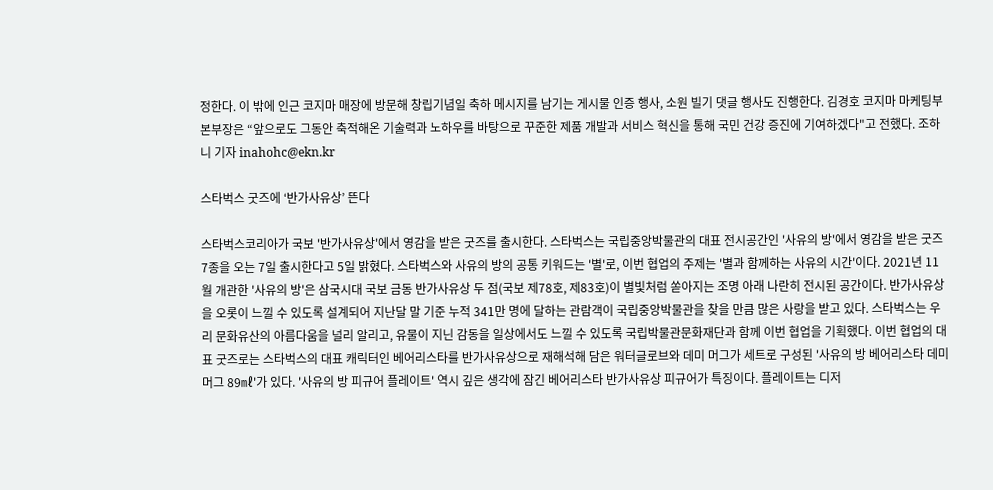정한다. 이 밖에 인근 코지마 매장에 방문해 창립기념일 축하 메시지를 남기는 게시물 인증 행사, 소원 빌기 댓글 행사도 진행한다. 김경호 코지마 마케팅부 본부장은 “앞으로도 그동안 축적해온 기술력과 노하우를 바탕으로 꾸준한 제품 개발과 서비스 혁신을 통해 국민 건강 증진에 기여하겠다"고 전했다. 조하니 기자 inahohc@ekn.kr

스타벅스 굿즈에 ‘반가사유상’ 뜬다

스타벅스코리아가 국보 '반가사유상'에서 영감을 받은 굿즈를 출시한다. 스타벅스는 국립중앙박물관의 대표 전시공간인 '사유의 방'에서 영감을 받은 굿즈 7종을 오는 7일 출시한다고 5일 밝혔다. 스타벅스와 사유의 방의 공통 키워드는 '별'로, 이번 협업의 주제는 '별과 함께하는 사유의 시간'이다. 2021년 11월 개관한 '사유의 방'은 삼국시대 국보 금동 반가사유상 두 점(국보 제78호, 제83호)이 별빛처럼 쏟아지는 조명 아래 나란히 전시된 공간이다. 반가사유상을 오롯이 느낄 수 있도록 설계되어 지난달 말 기준 누적 341만 명에 달하는 관람객이 국립중앙박물관을 찾을 만큼 많은 사랑을 받고 있다. 스타벅스는 우리 문화유산의 아름다움을 널리 알리고, 유물이 지닌 감동을 일상에서도 느낄 수 있도록 국립박물관문화재단과 함께 이번 협업을 기획했다. 이번 협업의 대표 굿즈로는 스타벅스의 대표 캐릭터인 베어리스타를 반가사유상으로 재해석해 담은 워터글로브와 데미 머그가 세트로 구성된 '사유의 방 베어리스타 데미 머그 89㎖'가 있다. '사유의 방 피규어 플레이트' 역시 깊은 생각에 잠긴 베어리스타 반가사유상 피규어가 특징이다. 플레이트는 디저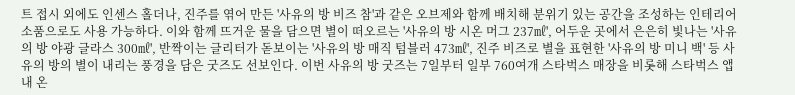트 접시 외에도 인센스 홀더나, 진주를 엮어 만든 '사유의 방 비즈 참'과 같은 오브제와 함께 배치해 분위기 있는 공간을 조성하는 인테리어 소품으로도 사용 가능하다. 이와 함께 뜨거운 물을 담으면 별이 떠오르는 '사유의 방 시온 머그 237㎖', 어두운 곳에서 은은히 빛나는 '사유의 방 야광 글라스 300㎖', 반짝이는 글리터가 돋보이는 '사유의 방 매직 텀블러 473㎖', 진주 비즈로 별을 표현한 '사유의 방 미니 백' 등 사유의 방의 별이 내리는 풍경을 담은 굿즈도 선보인다. 이번 사유의 방 굿즈는 7일부터 일부 760여개 스타벅스 매장을 비롯해 스타벅스 앱 내 온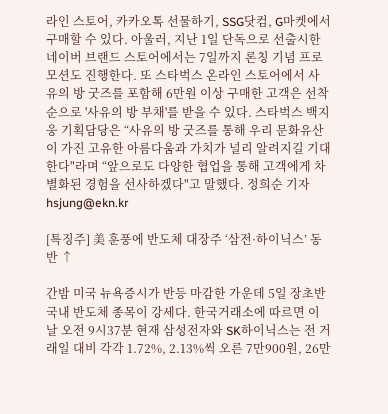라인 스토어, 카카오톡 선물하기, SSG닷컴, G마켓에서 구매할 수 있다. 아울러, 지난 1일 단독으로 선출시한 네이버 브랜드 스토어에서는 7일까지 론칭 기념 프로모션도 진행한다. 또 스타벅스 온라인 스토어에서 사유의 방 굿즈를 포함해 6만원 이상 구매한 고객은 선착순으로 '사유의 방 부채'를 받을 수 있다. 스타벅스 백지웅 기획담당은 “사유의 방 굿즈를 통해 우리 문화유산이 가진 고유한 아름다움과 가치가 널리 알려지길 기대한다"라며 “앞으로도 다양한 협업을 통해 고객에게 차별화된 경험을 선사하겠다"고 말했다. 정희순 기자 hsjung@ekn.kr

[특징주] 美 훈풍에 반도체 대장주 ‘삼전·하이닉스’ 동반 ↑

간밤 미국 뉴욕증시가 반등 마감한 가운데 5일 장초반 국내 반도체 종목이 강세다. 한국거래소에 따르면 이날 오전 9시37분 현재 삼성전자와 SK하이닉스는 전 거래일 대비 각각 1.72%, 2.13%씩 오른 7만900원, 26만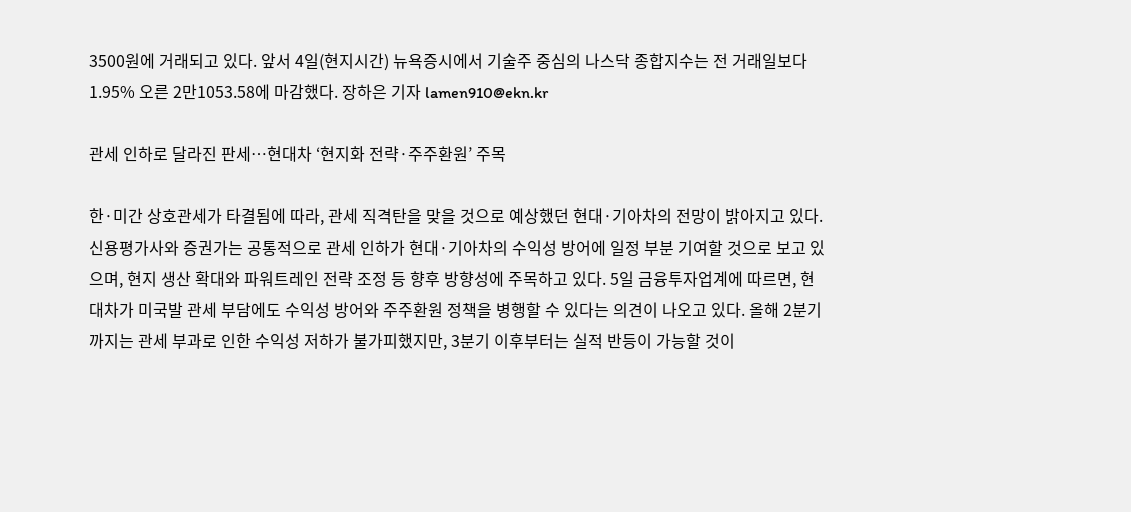3500원에 거래되고 있다. 앞서 4일(현지시간) 뉴욕증시에서 기술주 중심의 나스닥 종합지수는 전 거래일보다 1.95% 오른 2만1053.58에 마감했다. 장하은 기자 lamen910@ekn.kr

관세 인하로 달라진 판세…현대차 ‘현지화 전략·주주환원’ 주목

한·미간 상호관세가 타결됨에 따라, 관세 직격탄을 맞을 것으로 예상했던 현대·기아차의 전망이 밝아지고 있다. 신용평가사와 증권가는 공통적으로 관세 인하가 현대·기아차의 수익성 방어에 일정 부분 기여할 것으로 보고 있으며, 현지 생산 확대와 파워트레인 전략 조정 등 향후 방향성에 주목하고 있다. 5일 금융투자업계에 따르면, 현대차가 미국발 관세 부담에도 수익성 방어와 주주환원 정책을 병행할 수 있다는 의견이 나오고 있다. 올해 2분기까지는 관세 부과로 인한 수익성 저하가 불가피했지만, 3분기 이후부터는 실적 반등이 가능할 것이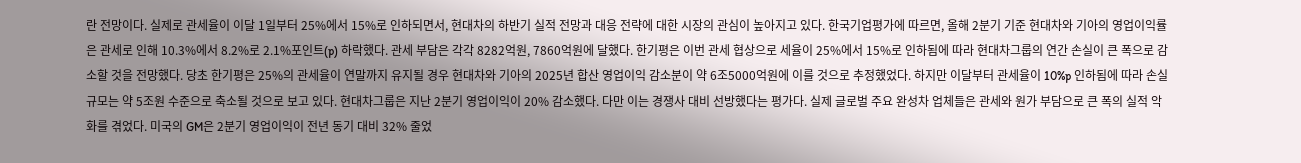란 전망이다. 실제로 관세율이 이달 1일부터 25%에서 15%로 인하되면서, 현대차의 하반기 실적 전망과 대응 전략에 대한 시장의 관심이 높아지고 있다. 한국기업평가에 따르면, 올해 2분기 기준 현대차와 기아의 영업이익률은 관세로 인해 10.3%에서 8.2%로 2.1%포인트(p) 하락했다. 관세 부담은 각각 8282억원, 7860억원에 달했다. 한기평은 이번 관세 협상으로 세율이 25%에서 15%로 인하됨에 따라 현대차그룹의 연간 손실이 큰 폭으로 감소할 것을 전망했다. 당초 한기평은 25%의 관세율이 연말까지 유지될 경우 현대차와 기아의 2025년 합산 영업이익 감소분이 약 6조5000억원에 이를 것으로 추정했었다. 하지만 이달부터 관세율이 10%p 인하됨에 따라 손실 규모는 약 5조원 수준으로 축소될 것으로 보고 있다. 현대차그룹은 지난 2분기 영업이익이 20% 감소했다. 다만 이는 경쟁사 대비 선방했다는 평가다. 실제 글로벌 주요 완성차 업체들은 관세와 원가 부담으로 큰 폭의 실적 악화를 겪었다. 미국의 GM은 2분기 영업이익이 전년 동기 대비 32% 줄었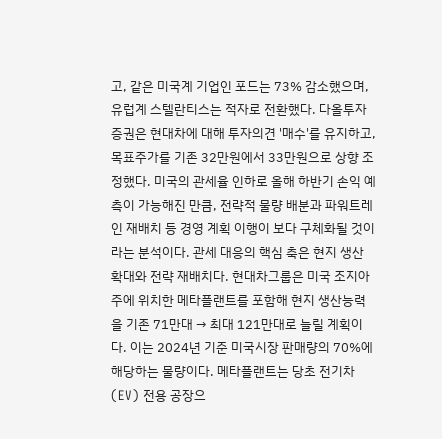고, 같은 미국계 기업인 포드는 73% 감소했으며, 유럽계 스텔란티스는 적자로 전환했다. 다올투자증권은 현대차에 대해 투자의견 '매수'를 유지하고, 목표주가를 기존 32만원에서 33만원으로 상향 조정했다. 미국의 관세율 인하로 올해 하반기 손익 예측이 가능해진 만큼, 전략적 물량 배분과 파워트레인 재배치 등 경영 계획 이행이 보다 구체화될 것이라는 분석이다. 관세 대응의 핵심 축은 현지 생산 확대와 전략 재배치다. 현대차그룹은 미국 조지아주에 위치한 메타플랜트를 포함해 현지 생산능력을 기존 71만대 → 최대 121만대로 늘릴 계획이다. 이는 2024년 기준 미국시장 판매량의 70%에 해당하는 물량이다. 메타플랜트는 당초 전기차(EV) 전용 공장으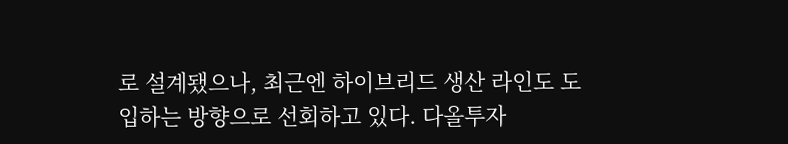로 설계됐으나, 최근엔 하이브리드 생산 라인도 도입하는 방향으로 선회하고 있다. 다올투자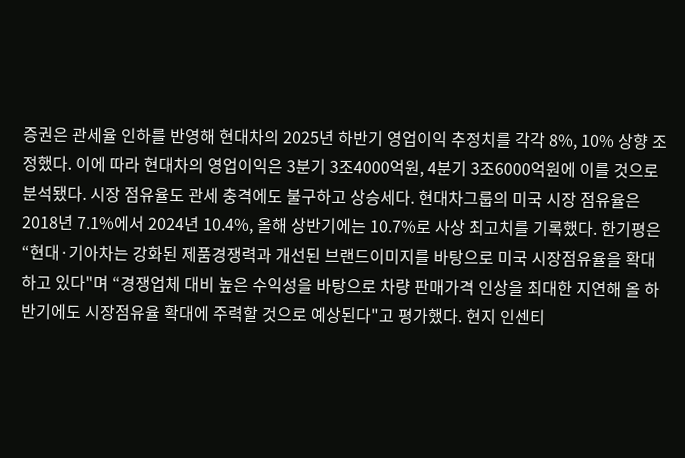증권은 관세율 인하를 반영해 현대차의 2025년 하반기 영업이익 추정치를 각각 8%, 10% 상향 조정했다. 이에 따라 현대차의 영업이익은 3분기 3조4000억원, 4분기 3조6000억원에 이를 것으로 분석됐다. 시장 점유율도 관세 충격에도 불구하고 상승세다. 현대차그룹의 미국 시장 점유율은 2018년 7.1%에서 2024년 10.4%, 올해 상반기에는 10.7%로 사상 최고치를 기록했다. 한기평은 “현대·기아차는 강화된 제품경쟁력과 개선된 브랜드이미지를 바탕으로 미국 시장점유율을 확대하고 있다"며 “경쟁업체 대비 높은 수익성을 바탕으로 차량 판매가격 인상을 최대한 지연해 올 하반기에도 시장점유율 확대에 주력할 것으로 예상된다"고 평가했다. 현지 인센티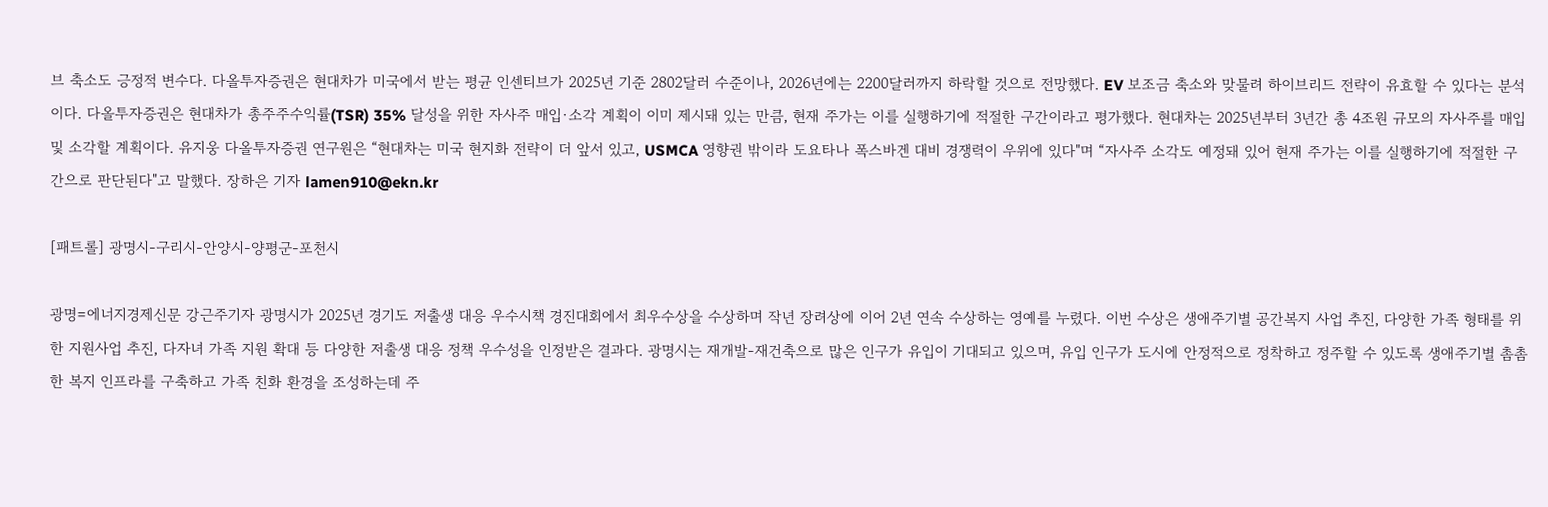브 축소도 긍정적 변수다. 다올투자증권은 현대차가 미국에서 받는 평균 인센티브가 2025년 기준 2802달러 수준이나, 2026년에는 2200달러까지 하락할 것으로 전망했다. EV 보조금 축소와 맞물려 하이브리드 전략이 유효할 수 있다는 분석이다. 다올투자증권은 현대차가 총주주수익률(TSR) 35% 달성을 위한 자사주 매입·소각 계획이 이미 제시돼 있는 만큼, 현재 주가는 이를 실행하기에 적절한 구간이라고 평가했다. 현대차는 2025년부터 3년간 총 4조원 규모의 자사주를 매입 및 소각할 계획이다. 유지웅 다올투자증권 연구원은 “현대차는 미국 현지화 전략이 더 앞서 있고, USMCA 영향권 밖이라 도요타나 폭스바겐 대비 경쟁력이 우위에 있다"며 “자사주 소각도 예정돼 있어 현재 주가는 이를 실행하기에 적절한 구간으로 판단된다"고 말했다. 장하은 기자 lamen910@ekn.kr

[패트롤] 광명시-구리시-안양시-양평군-포천시

광명=에너지경제신문 강근주기자 광명시가 2025년 경기도 저출생 대응 우수시책 경진대회에서 최우수상을 수상하며 작년 장려상에 이어 2년 연속 수상하는 영예를 누렸다. 이번 수상은 생애주기별 공간복지 사업 추진, 다양한 가족 형태를 위한 지원사업 추진, 다자녀 가족 지원 확대 등 다양한 저출생 대응 정책 우수성을 인정받은 결과다. 광명시는 재개발-재건축으로 많은 인구가 유입이 기대되고 있으며, 유입 인구가 도시에 안정적으로 정착하고 정주할 수 있도록 생애주기별 촘촘한 복지 인프라를 구축하고 가족 친화 환경을 조성하는데 주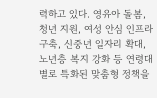력하고 있다. 영유아 돌봄, 청년 지원, 여성 안심 인프라 구축, 신중년 일자리 확대, 노년층 복지 강화 등 연령대별로 특화된 맞춤형 정책을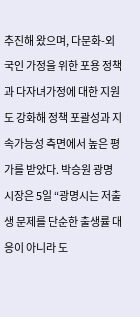추진해 왔으며, 다문화-외국인 가정을 위한 포용 정책과 다자녀가정에 대한 지원도 강화해 정책 포괄성과 지속가능성 측면에서 높은 평가를 받았다. 박승원 광명시장은 5일 “광명시는 저출생 문제를 단순한 출생률 대응이 아니라 도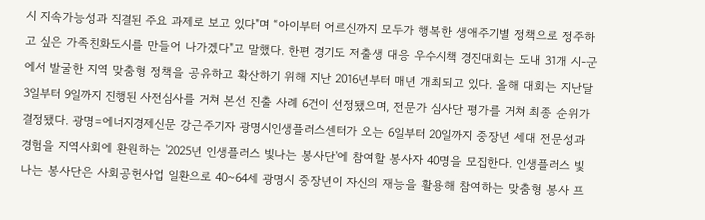시 지속가능성과 직결된 주요 과제로 보고 있다"며 “아이부터 어르신까지 모두가 행복한 생애주기별 정책으로 정주하고 싶은 가족친화도시를 만들어 나가겠다"고 말했다. 한편 경기도 저출생 대응 우수시책 경진대회는 도내 31개 시-군에서 발굴한 지역 맞춤형 정책을 공유하고 확산하기 위해 지난 2016년부터 매년 개최되고 있다. 올해 대회는 지난달 3일부터 9일까지 진행된 사전심사를 거쳐 본선 진출 사례 6건이 선정됐으며, 전문가 심사단 평가를 거쳐 최종 순위가 결정됐다. 광명=에너지경제신문 강근주기자 광명시인생플러스센터가 오는 6일부터 20일까지 중장년 세대 전문성과 경험을 지역사회에 환원하는 '2025년 인생플러스 빛나는 봉사단'에 참여할 봉사자 40명을 모집한다. 인생플러스 빛나는 봉사단은 사회공헌사업 일환으로 40~64세 광명시 중장년이 자신의 재능을 활용해 참여하는 맞춤형 봉사 프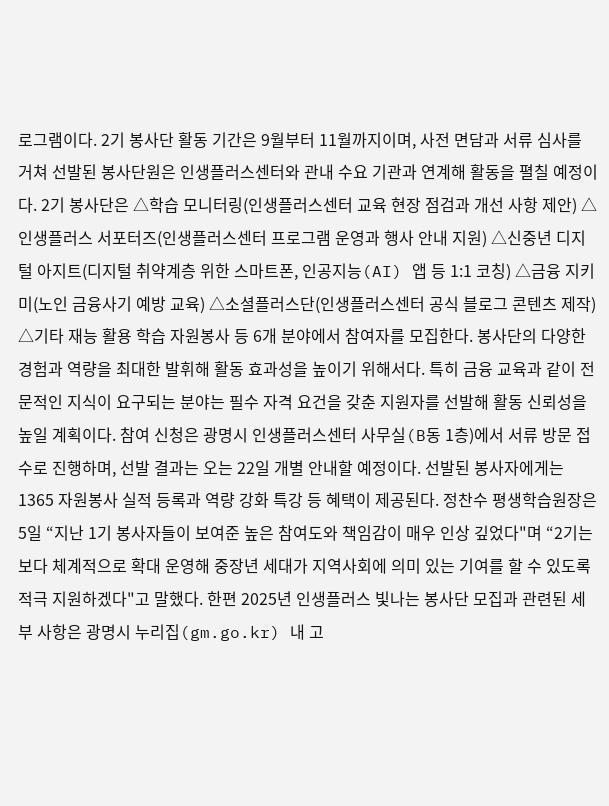로그램이다. 2기 봉사단 활동 기간은 9월부터 11월까지이며, 사전 면담과 서류 심사를 거쳐 선발된 봉사단원은 인생플러스센터와 관내 수요 기관과 연계해 활동을 펼칠 예정이다. 2기 봉사단은 △학습 모니터링(인생플러스센터 교육 현장 점검과 개선 사항 제안) △인생플러스 서포터즈(인생플러스센터 프로그램 운영과 행사 안내 지원) △신중년 디지털 아지트(디지털 취약계층 위한 스마트폰, 인공지능(AI) 앱 등 1:1 코칭) △금융 지키미(노인 금융사기 예방 교육) △소셜플러스단(인생플러스센터 공식 블로그 콘텐츠 제작) △기타 재능 활용 학습 자원봉사 등 6개 분야에서 참여자를 모집한다. 봉사단의 다양한 경험과 역량을 최대한 발휘해 활동 효과성을 높이기 위해서다. 특히 금융 교육과 같이 전문적인 지식이 요구되는 분야는 필수 자격 요건을 갖춘 지원자를 선발해 활동 신뢰성을 높일 계획이다. 참여 신청은 광명시 인생플러스센터 사무실(B동 1층)에서 서류 방문 접수로 진행하며, 선발 결과는 오는 22일 개별 안내할 예정이다. 선발된 봉사자에게는 1365 자원봉사 실적 등록과 역량 강화 특강 등 혜택이 제공된다. 정찬수 평생학습원장은 5일 “지난 1기 봉사자들이 보여준 높은 참여도와 책임감이 매우 인상 깊었다"며 “2기는 보다 체계적으로 확대 운영해 중장년 세대가 지역사회에 의미 있는 기여를 할 수 있도록 적극 지원하겠다"고 말했다. 한편 2025년 인생플러스 빛나는 봉사단 모집과 관련된 세부 사항은 광명시 누리집(gm.go.kr) 내 고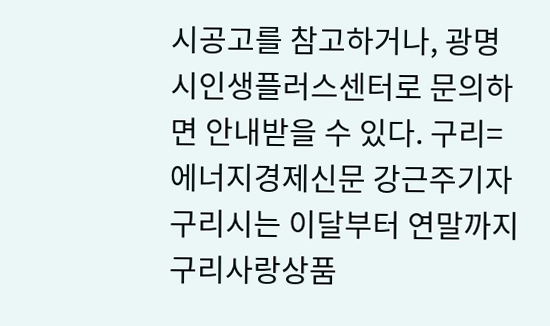시공고를 참고하거나, 광명시인생플러스센터로 문의하면 안내받을 수 있다. 구리=에너지경제신문 강근주기자 구리시는 이달부터 연말까지 구리사랑상품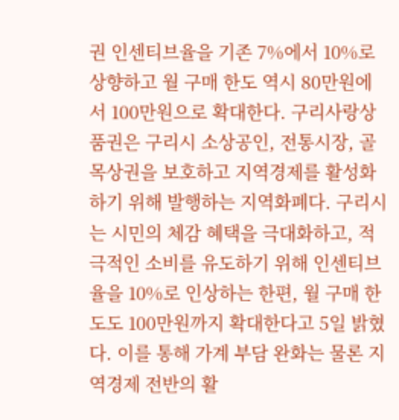권 인센티브율을 기존 7%에서 10%로 상향하고 월 구매 한도 역시 80만원에서 100만원으로 확대한다. 구리사랑상품권은 구리시 소상공인, 전통시장, 골목상권을 보호하고 지역경제를 활성화하기 위해 발행하는 지역화폐다. 구리시는 시민의 체감 혜택을 극대화하고, 적극적인 소비를 유도하기 위해 인센티브율을 10%로 인상하는 한편, 월 구매 한도도 100만원까지 확대한다고 5일 밝혔다. 이를 통해 가계 부담 완화는 물론 지역경제 전반의 활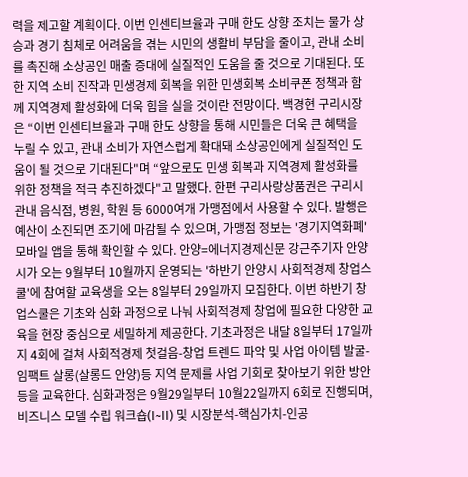력을 제고할 계획이다. 이번 인센티브율과 구매 한도 상향 조치는 물가 상승과 경기 침체로 어려움을 겪는 시민의 생활비 부담을 줄이고, 관내 소비를 촉진해 소상공인 매출 증대에 실질적인 도움을 줄 것으로 기대된다. 또한 지역 소비 진작과 민생경제 회복을 위한 민생회복 소비쿠폰 정책과 함께 지역경제 활성화에 더욱 힘을 실을 것이란 전망이다. 백경현 구리시장은 “이번 인센티브율과 구매 한도 상향을 통해 시민들은 더욱 큰 혜택을 누릴 수 있고, 관내 소비가 자연스럽게 확대돼 소상공인에게 실질적인 도움이 될 것으로 기대된다"며 “앞으로도 민생 회복과 지역경제 활성화를 위한 정책을 적극 추진하겠다"고 말했다. 한편 구리사랑상품권은 구리시 관내 음식점, 병원, 학원 등 6000여개 가맹점에서 사용할 수 있다. 발행은 예산이 소진되면 조기에 마감될 수 있으며, 가맹점 정보는 '경기지역화폐' 모바일 앱을 통해 확인할 수 있다. 안양=에너지경제신문 강근주기자 안양시가 오는 9월부터 10월까지 운영되는 '하반기 안양시 사회적경제 창업스쿨'에 참여할 교육생을 오는 8일부터 29일까지 모집한다. 이번 하반기 창업스쿨은 기초와 심화 과정으로 나눠 사회적경제 창업에 필요한 다양한 교육을 현장 중심으로 세밀하게 제공한다. 기초과정은 내달 8일부터 17일까지 4회에 걸쳐 사회적경제 첫걸음-창업 트렌드 파악 및 사업 아이템 발굴-임팩트 살롱(살롱드 안양)등 지역 문제를 사업 기회로 찾아보기 위한 방안 등을 교육한다. 심화과정은 9월29일부터 10월22일까지 6회로 진행되며, 비즈니스 모델 수립 워크숍(I~II) 및 시장분석-핵심가치-인공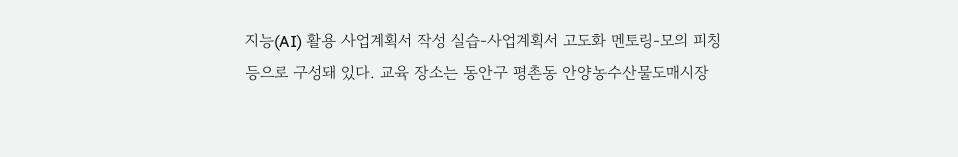지능(AI) 활용 사업계획서 작성 실습-사업계획서 고도화 멘토링-모의 피칭 등으로 구성돼 있다. 교육 장소는 동안구 평촌동 안양농수산물도매시장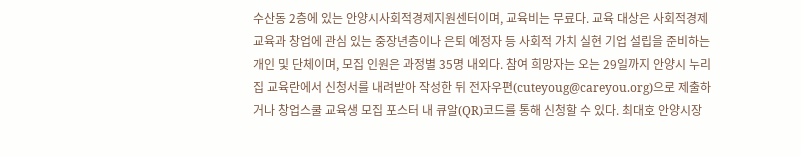수산동 2층에 있는 안양시사회적경제지원센터이며, 교육비는 무료다. 교육 대상은 사회적경제 교육과 창업에 관심 있는 중장년층이나 은퇴 예정자 등 사회적 가치 실현 기업 설립을 준비하는 개인 및 단체이며, 모집 인원은 과정별 35명 내외다. 참여 희망자는 오는 29일까지 안양시 누리집 교육란에서 신청서를 내려받아 작성한 뒤 전자우편(cuteyoug@careyou.org)으로 제출하거나 창업스쿨 교육생 모집 포스터 내 큐알(QR)코드를 통해 신청할 수 있다. 최대호 안양시장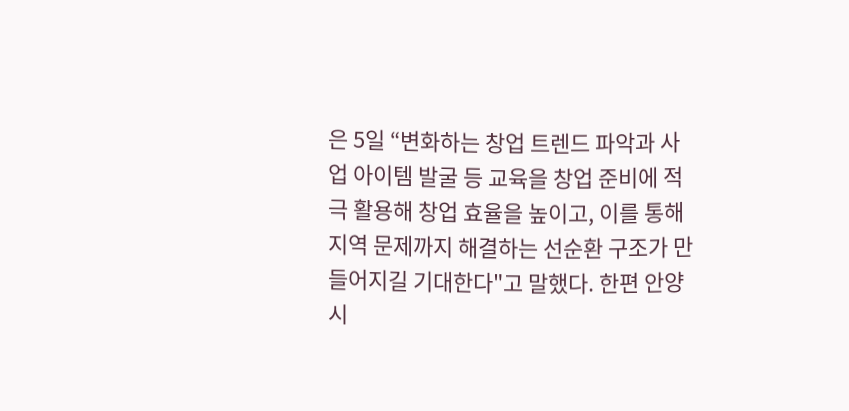은 5일 “변화하는 창업 트렌드 파악과 사업 아이템 발굴 등 교육을 창업 준비에 적극 활용해 창업 효율을 높이고, 이를 통해 지역 문제까지 해결하는 선순환 구조가 만들어지길 기대한다"고 말했다. 한편 안양시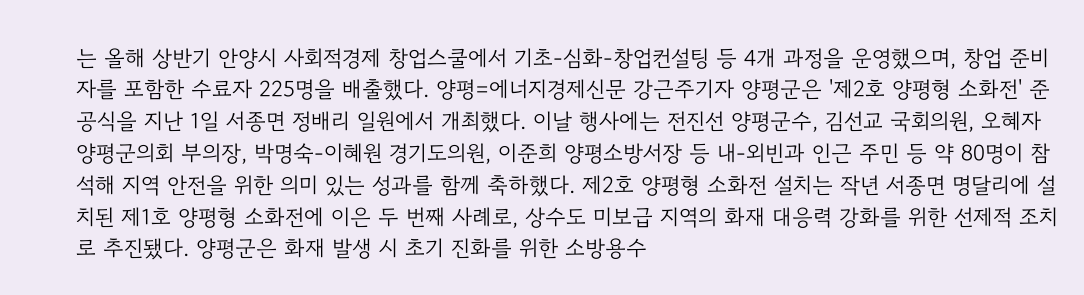는 올해 상반기 안양시 사회적경제 창업스쿨에서 기초-심화-창업컨설팅 등 4개 과정을 운영했으며, 창업 준비자를 포함한 수료자 225명을 배출했다. 양평=에너지경제신문 강근주기자 양평군은 '제2호 양평형 소화전' 준공식을 지난 1일 서종면 정배리 일원에서 개최했다. 이날 행사에는 전진선 양평군수, 김선교 국회의원, 오혜자 양평군의회 부의장, 박명숙-이혜원 경기도의원, 이준희 양평소방서장 등 내-외빈과 인근 주민 등 약 80명이 참석해 지역 안전을 위한 의미 있는 성과를 함께 축하했다. 제2호 양평형 소화전 설치는 작년 서종면 명달리에 설치된 제1호 양평형 소화전에 이은 두 번째 사례로, 상수도 미보급 지역의 화재 대응력 강화를 위한 선제적 조치로 추진됐다. 양평군은 화재 발생 시 초기 진화를 위한 소방용수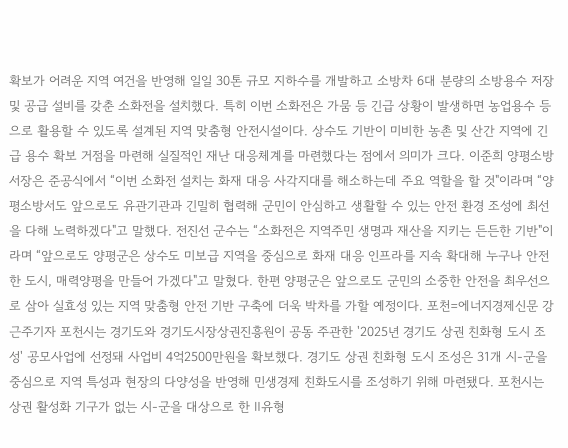확보가 어려운 지역 여건을 반영해 일일 30톤 규모 지하수를 개발하고 소방차 6대 분량의 소방용수 저장 및 공급 설비를 갖춘 소화전을 설치했다. 특히 이번 소화전은 가뭄 등 긴급 상황이 발생하면 농업용수 등으로 활용할 수 있도록 설계된 지역 맞춤형 안전시설이다. 상수도 기반이 미비한 농촌 및 산간 지역에 긴급 용수 확보 거점을 마련해 실질적인 재난 대응체계를 마련했다는 점에서 의미가 크다. 이준희 양평소방서장은 준공식에서 “이번 소화전 설치는 화재 대응 사각지대를 해소하는데 주요 역할을 할 것"이라며 “양평소방서도 앞으로도 유관기관과 긴밀히 협력해 군민이 안심하고 생활할 수 있는 안전 환경 조성에 최선을 다해 노력하겠다"고 말했다. 전진선 군수는 “소화전은 지역주민 생명과 재산을 지키는 든든한 기반"이라며 “앞으로도 양평군은 상수도 미보급 지역을 중심으로 화재 대응 인프라를 지속 확대해 누구나 안전한 도시, 매력양평을 만들어 가겠다"고 말혔다. 한편 양평군은 앞으로도 군민의 소중한 안전을 최우선으로 삼아 실효성 있는 지역 맞춤형 안전 기반 구축에 더욱 박차를 가할 예정이다. 포천=에너지경제신문 강근주기자 포천시는 경기도와 경기도시장상권진흥원이 공동 주관한 '2025년 경기도 상권 친화형 도시 조성' 공모사업에 선정돼 사업비 4억2500만원을 확보했다. 경기도 상권 친화형 도시 조성은 31개 시-군을 중심으로 지역 특성과 현장의 다양성을 반영해 민생경제 친화도시를 조성하기 위해 마련됐다. 포천시는 상권 활성화 기구가 없는 시-군을 대상으로 한 Ⅱ유형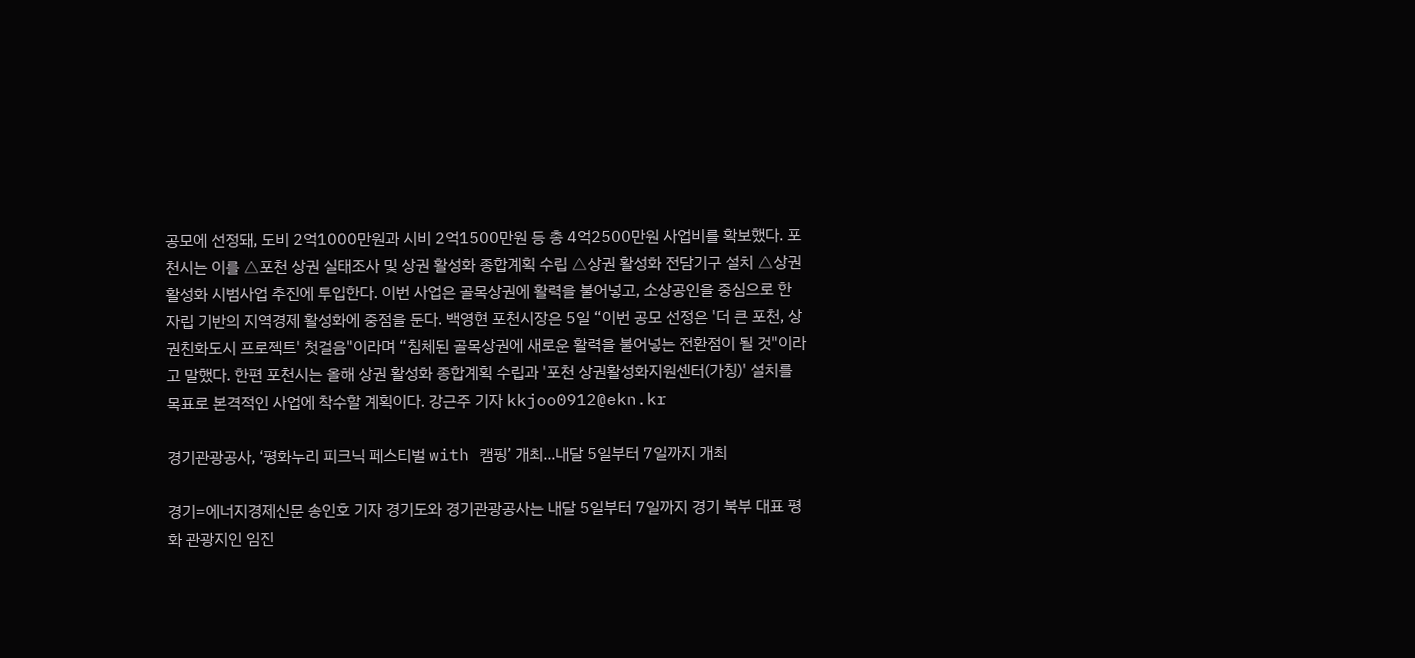공모에 선정돼, 도비 2억1000만원과 시비 2억1500만원 등 총 4억2500만원 사업비를 확보했다. 포천시는 이를 △포천 상권 실태조사 및 상권 활성화 종합계획 수립 △상권 활성화 전담기구 설치 △상권 활성화 시범사업 추진에 투입한다. 이번 사업은 골목상권에 활력을 불어넣고, 소상공인을 중심으로 한 자립 기반의 지역경제 활성화에 중점을 둔다. 백영현 포천시장은 5일 “이번 공모 선정은 '더 큰 포천, 상권친화도시 프로젝트' 첫걸음"이라며 “침체된 골목상권에 새로운 활력을 불어넣는 전환점이 될 것"이라고 말했다. 한편 포천시는 올해 상권 활성화 종합계획 수립과 '포천 상권활성화지원센터(가칭)' 설치를 목표로 본격적인 사업에 착수할 계획이다. 강근주 기자 kkjoo0912@ekn.kr

경기관광공사, ‘평화누리 피크닉 페스티벌 with 캠핑’ 개최...내달 5일부터 7일까지 개최

경기=에너지경제신문 송인호 기자 경기도와 경기관광공사는 내달 5일부터 7일까지 경기 북부 대표 평화 관광지인 임진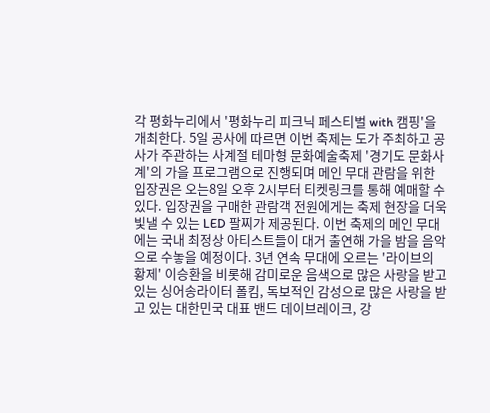각 평화누리에서 '평화누리 피크닉 페스티벌 with 캠핑'을 개최한다. 5일 공사에 따르면 이번 축제는 도가 주최하고 공사가 주관하는 사계절 테마형 문화예술축제 '경기도 문화사계'의 가을 프로그램으로 진행되며 메인 무대 관람을 위한 입장권은 오는8일 오후 2시부터 티켓링크를 통해 예매할 수 있다. 입장권을 구매한 관람객 전원에게는 축제 현장을 더욱 빛낼 수 있는 LED 팔찌가 제공된다. 이번 축제의 메인 무대에는 국내 최정상 아티스트들이 대거 출연해 가을 밤을 음악으로 수놓을 예정이다. 3년 연속 무대에 오르는 '라이브의 황제' 이승환을 비롯해 감미로운 음색으로 많은 사랑을 받고 있는 싱어송라이터 폴킴, 독보적인 감성으로 많은 사랑을 받고 있는 대한민국 대표 밴드 데이브레이크, 강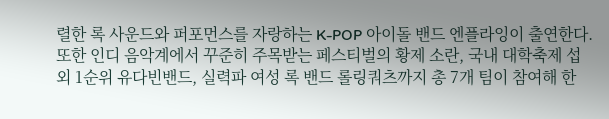렬한 록 사운드와 퍼포먼스를 자랑하는 K-POP 아이돌 밴드 엔플라잉이 출연한다. 또한 인디 음악계에서 꾸준히 주목받는 페스티벌의 황제 소란, 국내 대학축제 섭외 1순위 유다빈밴드, 실력파 여성 록 밴드 롤링쿼츠까지 총 7개 팀이 참여해 한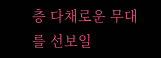층 다채로운 무대를 선보일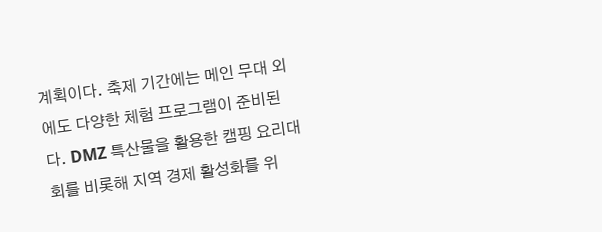계획이다. 축제 기간에는 메인 무대 외에도 다양한 체험 프로그램이 준비된다. DMZ 특산물을 활용한 캠핑 요리대회를 비롯해 지역 경제 활성화를 위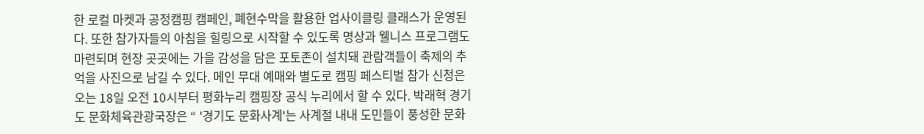한 로컬 마켓과 공정캠핑 캠페인, 폐현수막을 활용한 업사이클링 클래스가 운영된다. 또한 참가자들의 아침을 힐링으로 시작할 수 있도록 명상과 웰니스 프로그램도 마련되며 현장 곳곳에는 가을 감성을 담은 포토존이 설치돼 관람객들이 축제의 추억을 사진으로 남길 수 있다. 메인 무대 예매와 별도로 캠핑 페스티벌 참가 신청은 오는 18일 오전 10시부터 평화누리 캠핑장 공식 누리에서 할 수 있다. 박래혁 경기도 문화체육관광국장은 “ '경기도 문화사계'는 사계절 내내 도민들이 풍성한 문화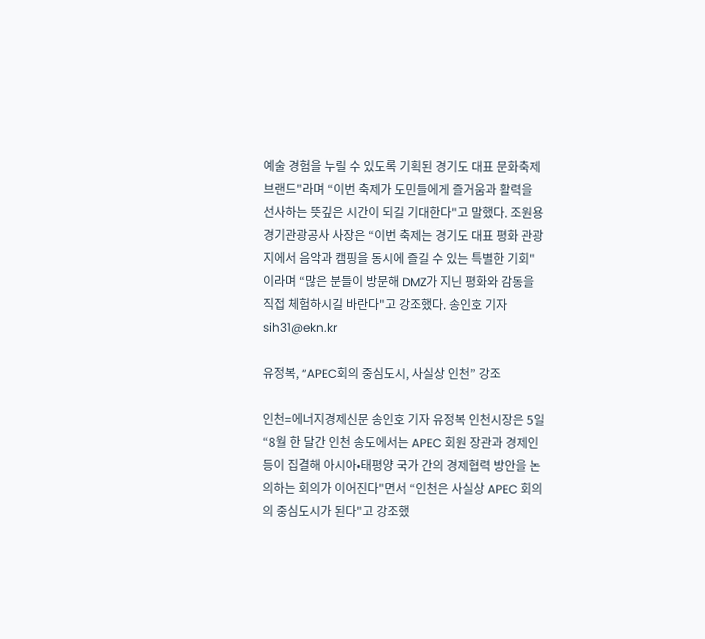예술 경험을 누릴 수 있도록 기획된 경기도 대표 문화축제 브랜드"라며 “이번 축제가 도민들에게 즐거움과 활력을 선사하는 뜻깊은 시간이 되길 기대한다"고 말했다. 조원용 경기관광공사 사장은 “이번 축제는 경기도 대표 평화 관광지에서 음악과 캠핑을 동시에 즐길 수 있는 특별한 기회"이라며 “많은 분들이 방문해 DMZ가 지닌 평화와 감동을 직접 체험하시길 바란다"고 강조했다. 송인호 기자 sih31@ekn.kr

유정복, “APEC회의 중심도시, 사실상 인천” 강조

인천=에너지경제신문 송인호 기자 유정복 인천시장은 5일 “8월 한 달간 인천 송도에서는 APEC 회원 장관과 경제인 등이 집결해 아시아•태평양 국가 간의 경제협력 방안을 논의하는 회의가 이어진다"면서 “인천은 사실상 APEC 회의의 중심도시가 된다"고 강조했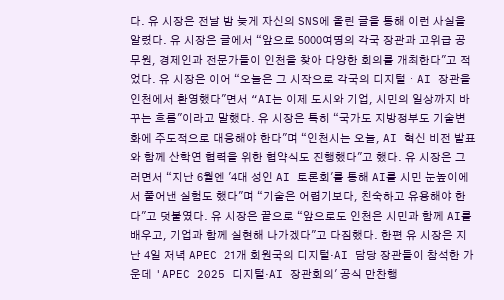다. 유 시장은 전날 밤 늦게 자신의 SNS에 올린 글을 통해 이런 사실을 알렸다. 유 시장은 글에서 “앞으로 5000여명의 각국 장관과 고위급 공무원, 경제인과 전문가들이 인천을 찾아 다양한 회의를 개최한다"고 적었다. 유 시장은 이어 “오늘은 그 시작으로 각국의 디지털・AI 장관을 인천에서 환영했다"면서 “AI는 이제 도시와 기업, 시민의 일상까지 바꾸는 흐름"이라고 말했다. 유 시장은 특히 “국가도 지방정부도 기술변화에 주도적으로 대응해야 한다"며 “인천시는 오늘, AI 혁신 비전 발표와 함께 산학연 협력을 위한 협약식도 진행했다"고 했다. 유 시장은 그러면서 “지난 6월엔 '4대 성인 AI 토론회'를 통해 AI를 시민 눈높이에서 풀어낸 실험도 했다"며 “기술은 어렵기보다, 친숙하고 유용해야 한다"고 덧붙였다. 유 시장은 끝으로 “앞으로도 인천은 시민과 함께 AI를 배우고, 기업과 함께 실현해 나가겠다"고 다짐했다. 한편 유 시장은 지난 4일 저녁 APEC 21개 회원국의 디지털·AI 담당 장관들이 참석한 가운데 'APEC 2025 디지털·AI 장관회의' 공식 만찬행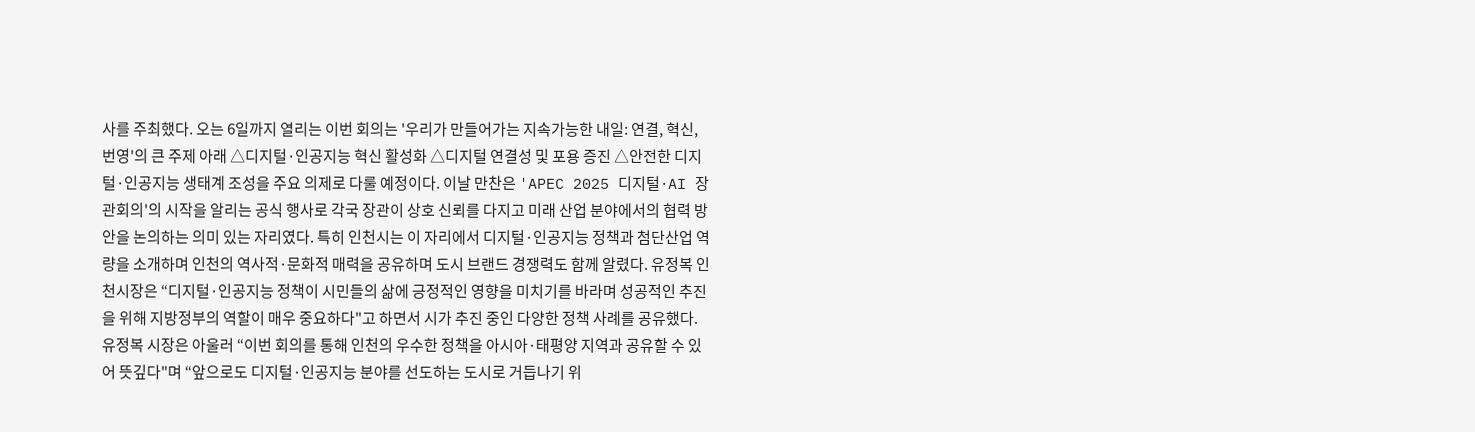사를 주최했다. 오는 6일까지 열리는 이번 회의는 '우리가 만들어가는 지속가능한 내일: 연결, 혁신, 번영'의 큰 주제 아래 △디지털·인공지능 혁신 활성화 △디지털 연결성 및 포용 증진 △안전한 디지털·인공지능 생태계 조성을 주요 의제로 다룰 예정이다. 이날 만찬은 'APEC 2025 디지털·AI 장관회의'의 시작을 알리는 공식 행사로 각국 장관이 상호 신뢰를 다지고 미래 산업 분야에서의 협력 방안을 논의하는 의미 있는 자리였다. 특히 인천시는 이 자리에서 디지털·인공지능 정책과 첨단산업 역량을 소개하며 인천의 역사적·문화적 매력을 공유하며 도시 브랜드 경쟁력도 함께 알렸다. 유정복 인천시장은 “디지털·인공지능 정책이 시민들의 삶에 긍정적인 영향을 미치기를 바라며 성공적인 추진을 위해 지방정부의 역할이 매우 중요하다"고 하면서 시가 추진 중인 다양한 정책 사례를 공유했다. 유정복 시장은 아울러 “이번 회의를 통해 인천의 우수한 정책을 아시아·태평양 지역과 공유할 수 있어 뜻깊다"며 “앞으로도 디지털·인공지능 분야를 선도하는 도시로 거듭나기 위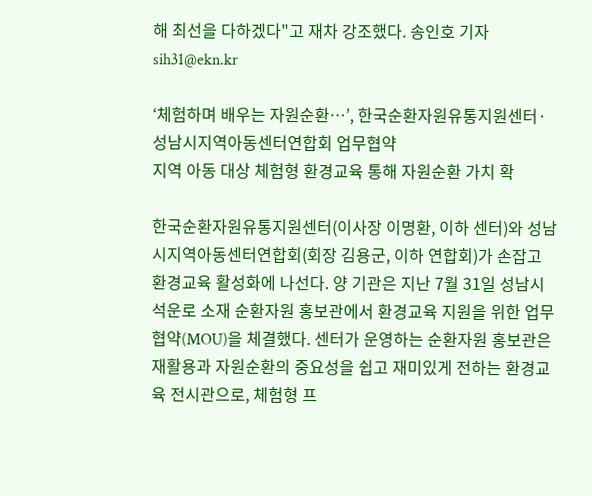해 최선을 다하겠다"고 재차 강조했다. 송인호 기자 sih31@ekn.kr

‘체험하며 배우는 자원순환…’, 한국순환자원유통지원센터·성남시지역아동센터연합회 업무협약
지역 아동 대상 체험형 환경교육 통해 자원순환 가치 확

한국순환자원유통지원센터(이사장 이명환, 이하 센터)와 성남시지역아동센터연합회(회장 김용군, 이하 연합회)가 손잡고 환경교육 활성화에 나선다. 양 기관은 지난 7월 31일 성남시 석운로 소재 순환자원 홍보관에서 환경교육 지원을 위한 업무협약(MOU)을 체결했다. 센터가 운영하는 순환자원 홍보관은 재활용과 자원순환의 중요성을 쉽고 재미있게 전하는 환경교육 전시관으로, 체험형 프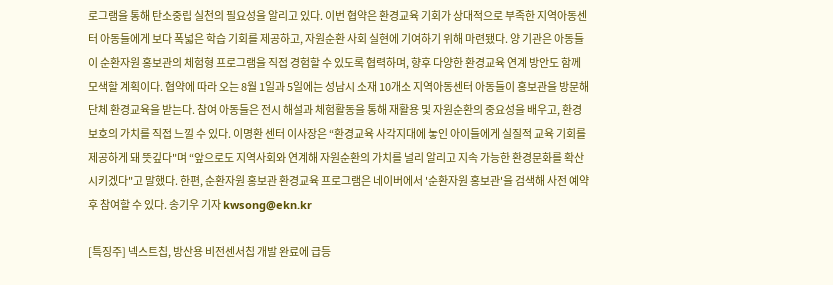로그램을 통해 탄소중립 실천의 필요성을 알리고 있다. 이번 협약은 환경교육 기회가 상대적으로 부족한 지역아동센터 아동들에게 보다 폭넓은 학습 기회를 제공하고, 자원순환 사회 실현에 기여하기 위해 마련됐다. 양 기관은 아동들이 순환자원 홍보관의 체험형 프로그램을 직접 경험할 수 있도록 협력하며, 향후 다양한 환경교육 연계 방안도 함께 모색할 계획이다. 협약에 따라 오는 8월 1일과 5일에는 성남시 소재 10개소 지역아동센터 아동들이 홍보관을 방문해 단체 환경교육을 받는다. 참여 아동들은 전시 해설과 체험활동을 통해 재활용 및 자원순환의 중요성을 배우고, 환경 보호의 가치를 직접 느낄 수 있다. 이명환 센터 이사장은 “환경교육 사각지대에 놓인 아이들에게 실질적 교육 기회를 제공하게 돼 뜻깊다"며 “앞으로도 지역사회와 연계해 자원순환의 가치를 널리 알리고 지속 가능한 환경문화를 확산시키겠다"고 말했다. 한편, 순환자원 홍보관 환경교육 프로그램은 네이버에서 '순환자원 홍보관'을 검색해 사전 예약 후 참여할 수 있다. 송기우 기자 kwsong@ekn.kr

[특징주] 넥스트칩, 방산용 비전센서칩 개발 완료에 급등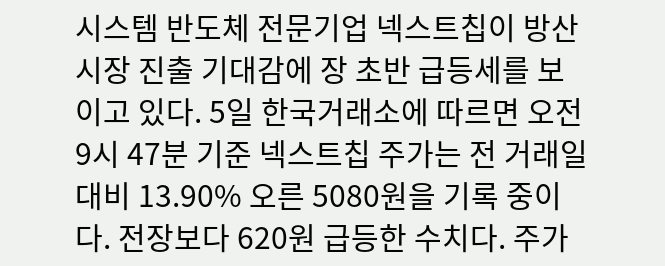시스템 반도체 전문기업 넥스트칩이 방산 시장 진출 기대감에 장 초반 급등세를 보이고 있다. 5일 한국거래소에 따르면 오전 9시 47분 기준 넥스트칩 주가는 전 거래일 대비 13.90% 오른 5080원을 기록 중이다. 전장보다 620원 급등한 수치다. 주가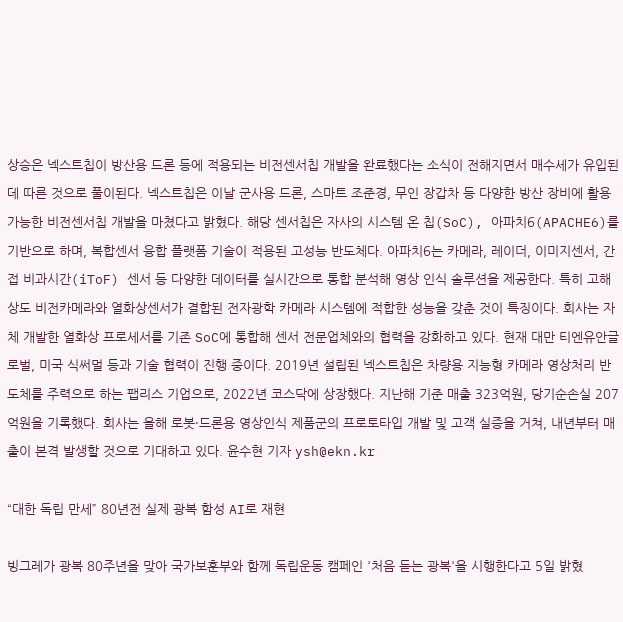상승은 넥스트칩이 방산용 드론 등에 적용되는 비전센서칩 개발을 완료했다는 소식이 전해지면서 매수세가 유입된 데 따른 것으로 풀이된다. 넥스트칩은 이날 군사용 드론, 스마트 조준경, 무인 장갑차 등 다양한 방산 장비에 활용 가능한 비전센서칩 개발을 마쳤다고 밝혔다. 해당 센서칩은 자사의 시스템 온 칩(SoC), 아파치6(APACHE6)를 기반으로 하며, 복합센서 융합 플랫폼 기술이 적용된 고성능 반도체다. 아파치6는 카메라, 레이더, 이미지센서, 간접 비과시간(iToF) 센서 등 다양한 데이터를 실시간으로 통합 분석해 영상 인식 솔루션을 제공한다. 특히 고해상도 비전카메라와 열화상센서가 결합된 전자광학 카메라 시스템에 적합한 성능을 갖춘 것이 특징이다. 회사는 자체 개발한 열화상 프로세서를 기존 SoC에 통합해 센서 전문업체와의 협력을 강화하고 있다. 현재 대만 티엔유안글로벌, 미국 식써멀 등과 기술 협력이 진행 중이다. 2019년 설립된 넥스트칩은 차량용 지능형 카메라 영상처리 반도체를 주력으로 하는 팹리스 기업으로, 2022년 코스닥에 상장했다. 지난해 기준 매출 323억원, 당기순손실 207억원을 기록했다. 회사는 올해 로봇·드론용 영상인식 제품군의 프로토타입 개발 및 고객 실증을 거쳐, 내년부터 매출이 본격 발생할 것으로 기대하고 있다. 윤수현 기자 ysh@ekn.kr

“대한 독립 만세” 80년전 실제 광복 함성 AI로 재현

빙그레가 광복 80주년을 맞아 국가보훈부와 함께 독립운동 캠페인 '처음 듣는 광복'을 시행한다고 5일 밝혔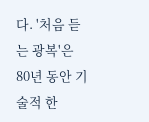다. '처음 듣는 광복'은 80년 동안 기술적 한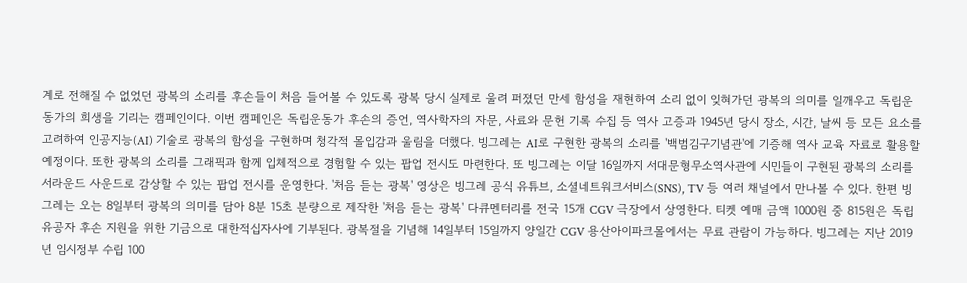계로 전해질 수 없었던 광복의 소리를 후손들이 처음 들어볼 수 있도록 광복 당시 실제로 울려 퍼졌던 만세 함성을 재현하여 소리 없이 잊혀가던 광복의 의미를 일깨우고 독립운동가의 희생을 기리는 캠페인이다. 이번 캠페인은 독립운동가 후손의 증언, 역사학자의 자문, 사료와 문헌 기록 수집 등 역사 고증과 1945년 당시 장소, 시간, 날씨 등 모든 요소를 고려하여 인공지능(AI) 기술로 광복의 함성을 구현하며 청각적 몰입감과 울림을 더했다. 빙그레는 AI로 구현한 광복의 소리를 '백범김구기념관'에 기증해 역사 교육 자료로 활용할 예정이다. 또한 광복의 소리를 그래픽과 함께 입체적으로 경험할 수 있는 팝업 전시도 마련한다. 또 빙그레는 이달 16일까지 서대문형무소역사관에 시민들이 구현된 광복의 소리를 서라운드 사운드로 감상할 수 있는 팝업 전시를 운영한다. '처음 듣는 광복' 영상은 빙그레 공식 유튜브, 소셜네트워크서비스(SNS), TV 등 여러 채널에서 만나볼 수 있다. 한편 빙그레는 오는 8일부터 광복의 의미를 담아 8분 15초 분량으로 제작한 '처음 듣는 광복' 다큐멘터리를 전국 15개 CGV 극장에서 상영한다. 티켓 예매 금액 1000원 중 815원은 독립유공자 후손 지원을 위한 기금으로 대한적십자사에 기부된다. 광복절을 기념해 14일부터 15일까지 양일간 CGV 용산아이파크몰에서는 무료 관람이 가능하다. 빙그레는 지난 2019년 임시정부 수립 100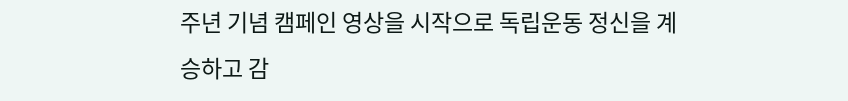주년 기념 캠페인 영상을 시작으로 독립운동 정신을 계승하고 감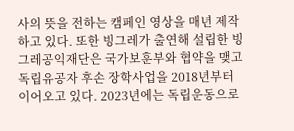사의 뜻을 전하는 캠페인 영상을 매년 제작하고 있다. 또한 빙그레가 출연해 설립한 빙그레공익재단은 국가보훈부와 협약을 맺고 독립유공자 후손 장학사업을 2018년부터 이어오고 있다. 2023년에는 독립운동으로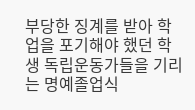부당한 징계를 받아 학업을 포기해야 했던 학생 독립운동가들을 기리는 명예졸업식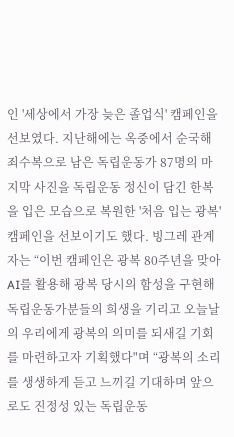인 '세상에서 가장 늦은 졸업식' 캠페인을 선보였다. 지난해에는 옥중에서 순국해 죄수복으로 남은 독립운동가 87명의 마지막 사진을 독립운동 정신이 담긴 한복을 입은 모습으로 복원한 '처음 입는 광복' 캠페인을 선보이기도 했다. 빙그레 관계자는 “이번 캠페인은 광복 80주년을 맞아 AI를 활용해 광복 당시의 함성을 구현해 독립운동가분들의 희생을 기리고 오늘날의 우리에게 광복의 의미를 되새길 기회를 마련하고자 기획했다"며 “광복의 소리를 생생하게 듣고 느끼길 기대하며 앞으로도 진정성 있는 독립운동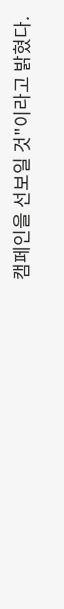캠페인을 선보일 것"이라고 밝혔다.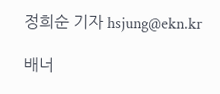정희순 기자 hsjung@ekn.kr

배너